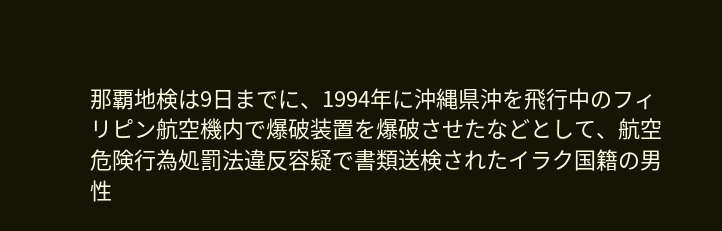那覇地検は9日までに、1994年に沖縄県沖を飛行中のフィリピン航空機内で爆破装置を爆破させたなどとして、航空危険行為処罰法違反容疑で書類送検されたイラク国籍の男性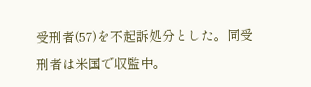受刑者(57)を不起訴処分とした。同受刑者は米国で収監中。